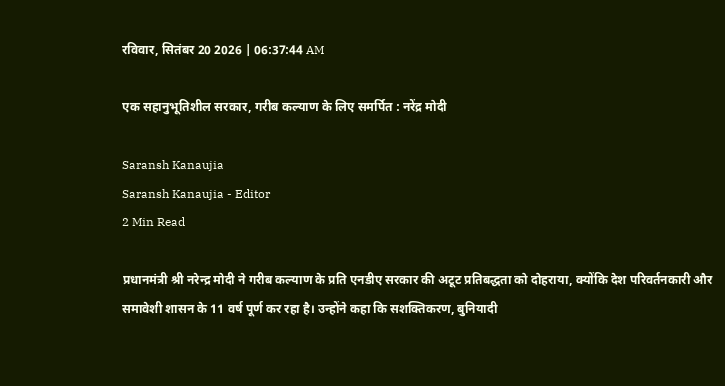रविवार, सितंबर 20 2026 | 06:37:44 AM

एक सहानुभूतिशील सरकार, गरीब कल्याण के लिए समर्पित : नरेंद्र मोदी

Saransh Kanaujia
Saransh Kanaujia - Editor
2 Min Read

प्रधानमंत्री श्री नरेन्द्र मोदी ने गरीब कल्याण के प्रति एनडीए सरकार की अटूट प्रतिबद्धता को दोहराया, क्योंकि देश परिवर्तनकारी और समावेशी शासन के 11 वर्ष पूर्ण कर रहा है। उन्होंने कहा कि सशक्तिकरण, बुनियादी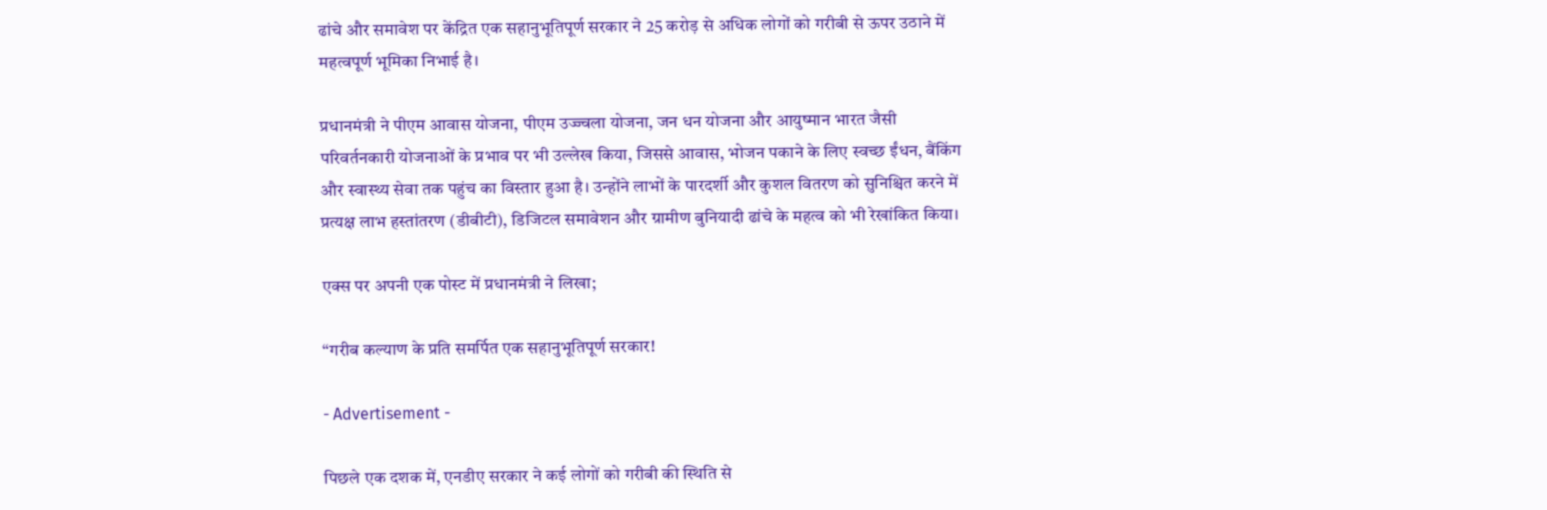ढांचे और समावेश पर केंद्रित एक सहानुभूतिपूर्ण सरकार ने 25 करोड़ से अधिक लोगों को गरीबी से ऊपर उठाने में महत्वपूर्ण भूमिका निभाई है।

प्रधानमंत्री ने पीएम आवास योजना, पीएम उज्ज्वला योजना, जन धन योजना और आयुष्मान भारत जैसी परिवर्तनकारी योजनाओं के प्रभाव पर भी उल्लेख किया, जिससे आवास, भोजन पकाने के लिए स्वच्छ ईंधन, बैंकिंग और स्वास्थ्य सेवा तक पहुंच का विस्तार हुआ है। उन्होंने लाभों के पारदर्शी और कुशल वितरण को सुनिश्चित करने में प्रत्यक्ष लाभ हस्तांतरण (डीबीटी), डिजिटल समावेशन और ग्रामीण बुनियादी ढांचे के महत्व को भी रेखांकित किया।

एक्स पर अपनी एक पोस्ट में प्रधानमंत्री ने लिखा;

“गरीब कल्याण के प्रति समर्पित एक सहानुभूतिपूर्ण सरकार!

- Advertisement -

पिछले एक दशक में, एनडीए सरकार ने कई लोगों को गरीबी की स्थिति से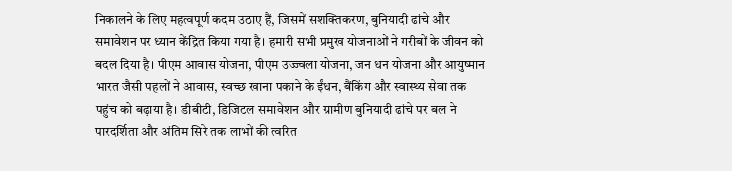निकालने के लिए महत्वपूर्ण कदम उठाए हैं, जिसमें सशक्तिकरण, बुनियादी ढांचे और समावेशन पर ध्यान केंद्रित किया गया है। हमारी सभी प्रमुख योजनाओं ने गरीबों के जीवन को बदल दिया है। पीएम आवास योजना, पीएम उज्ज्वला योजना, जन धन योजना और आयुष्मान भारत जैसी पहलों ने आवास, स्वच्छ खाना पकाने के ईंधन, बैंकिंग और स्वास्थ्य सेवा तक पहुंच को बढ़ाया है। डीबीटी, डिजिटल समावेशन और ग्रामीण बुनियादी ढांचे पर बल ने पारदर्शिता और अंतिम सिरे तक लाभों की त्वरित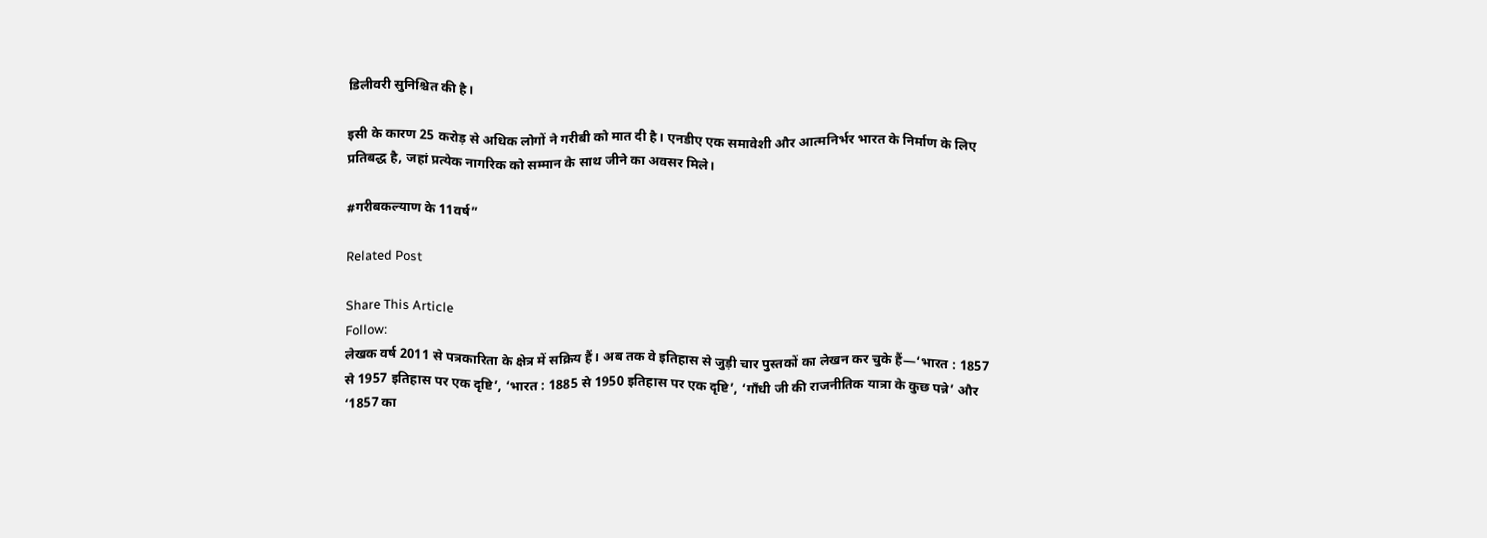डिलीवरी सुनिश्चित की है।

इसी के कारण 25 करोड़ से अधिक लोगों ने गरीबी को मात दी है। एनडीए एक समावेशी और आत्मनिर्भर भारत के निर्माण के लिए प्रतिबद्ध है, जहां प्रत्येक नागरिक को सम्मान के साथ जीने का अवसर मिले।

#गरीबकल्याण के 11वर्ष”

Related Post

Share This Article
Follow:
लेखक वर्ष 2011 से पत्रकारिता के क्षेत्र में सक्रिय हैं। अब तक वे इतिहास से जुड़ी चार पुस्तकों का लेखन कर चुके हैं—‘भारत : 1857 से 1957 इतिहास पर एक दृष्टि’, ‘भारत : 1885 से 1950 इतिहास पर एक दृष्टि’, ‘गाँधी जी की राजनीतिक यात्रा के कुछ पन्ने’ और ‘1857 का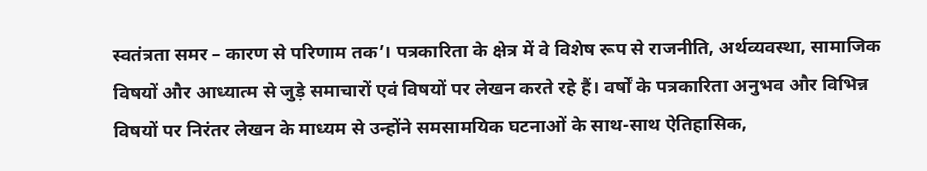स्वतंत्रता समर – कारण से परिणाम तक’। पत्रकारिता के क्षेत्र में वे विशेष रूप से राजनीति, अर्थव्यवस्था, सामाजिक विषयों और आध्यात्म से जुड़े समाचारों एवं विषयों पर लेखन करते रहे हैं। वर्षों के पत्रकारिता अनुभव और विभिन्न विषयों पर निरंतर लेखन के माध्यम से उन्होंने समसामयिक घटनाओं के साथ-साथ ऐतिहासिक,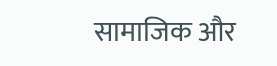सामाजिक और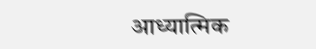आध्यात्मिक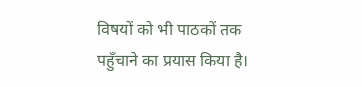विषयों को भी पाठकों तक पहुँचाने का प्रयास किया है।